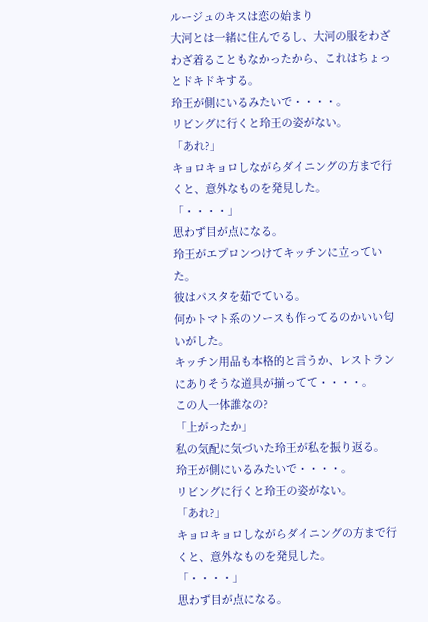ルージュのキスは恋の始まり
大河とは一緒に住んでるし、大河の服をわざわざ着ることもなかったから、これはちょっとドキドキする。
玲王が側にいるみたいで・・・・。
リビングに行くと玲王の姿がない。
「あれ?」
キョロキョロしながらダイニングの方まで行くと、意外なものを発見した。
「・・・・」
思わず目が点になる。
玲王がエプロンつけてキッチンに立っていた。
彼はパスタを茹でている。
何かトマト系のソースも作ってるのかいい匂いがした。
キッチン用品も本格的と言うか、レストランにありそうな道具が揃ってて・・・・。
この人一体誰なの?
「上がったか」
私の気配に気づいた玲王が私を振り返る。
玲王が側にいるみたいで・・・・。
リビングに行くと玲王の姿がない。
「あれ?」
キョロキョロしながらダイニングの方まで行くと、意外なものを発見した。
「・・・・」
思わず目が点になる。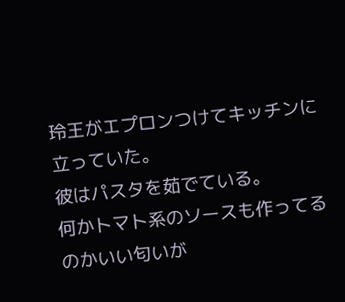玲王がエプロンつけてキッチンに立っていた。
彼はパスタを茹でている。
何かトマト系のソースも作ってるのかいい匂いが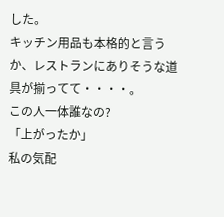した。
キッチン用品も本格的と言うか、レストランにありそうな道具が揃ってて・・・・。
この人一体誰なの?
「上がったか」
私の気配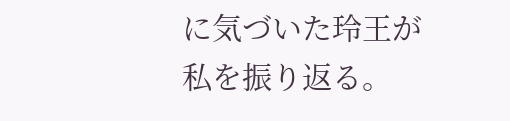に気づいた玲王が私を振り返る。